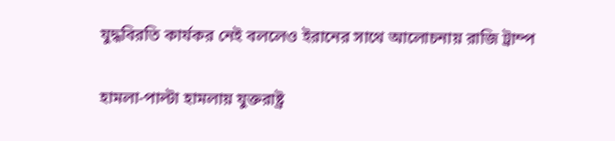যুদ্ধবিরতি কার্যকর নেই বললেও ইরানের সাথে আলোচনায় রাজি ট্রাম্প

হামলা-পাল্টা হামলায় যুক্তরাষ্ট্র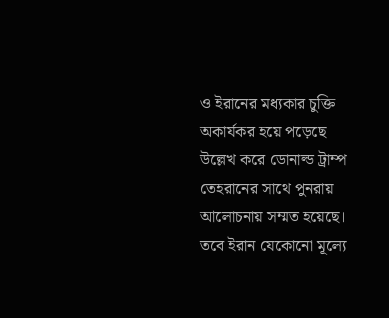ও ইরানের মধ্যকার চুক্তি অকার্যকর হয়ে পড়েছে উল্লেখ করে ডোনাল্ড ট্রাম্প তেহরানের সাথে পুনরায় আলোচনায় সম্মত হয়েছে। তবে ইরান যেকোনো মূল্যে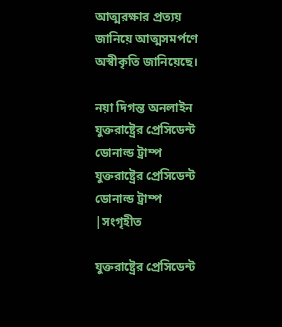আত্মরক্ষার প্রত্যয় জানিয়ে আত্মসমর্পণে অস্বীকৃতি জানিয়েছে।

নয়া দিগন্ত অনলাইন
যুক্তরাষ্ট্রের প্রেসিডেন্ট ডোনাল্ড ট্রাম্প
যুক্তরাষ্ট্রের প্রেসিডেন্ট ডোনাল্ড ট্রাম্প |সংগৃহীত

যুক্তরাষ্ট্রের প্রেসিডেন্ট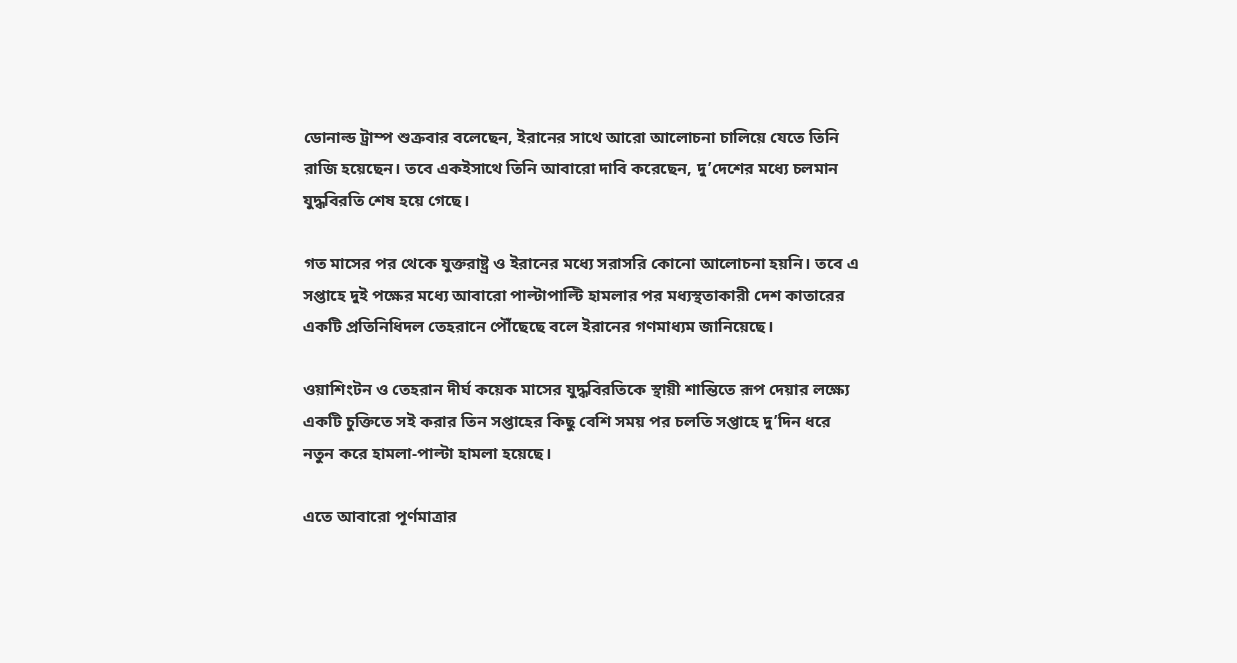ডোনাল্ড ট্রাম্প শুক্রবার বলেছেন, ইরানের সাথে আরো আলোচনা চালিয়ে যেতে তিনি রাজি হয়েছেন। তবে একইসাথে তিনি আবারো দাবি করেছেন, দু’দেশের মধ্যে চলমান যুদ্ধবিরতি শেষ হয়ে গেছে।

গত মাসের পর থেকে যুক্তরাষ্ট্র ও ইরানের মধ্যে সরাসরি কোনো আলোচনা হয়নি। তবে এ সপ্তাহে দুই পক্ষের মধ্যে আবারো পাল্টাপাল্টি হামলার পর মধ্যস্থতাকারী দেশ কাতারের একটি প্রতিনিধিদল তেহরানে পৌঁছেছে বলে ইরানের গণমাধ্যম জানিয়েছে।

ওয়াশিংটন ও তেহরান দীর্ঘ কয়েক মাসের যুদ্ধবিরতিকে স্থায়ী শান্তিতে রূপ দেয়ার লক্ষ্যে একটি চুক্তিতে সই করার তিন সপ্তাহের কিছু বেশি সময় পর চলতি সপ্তাহে দু’দিন ধরে নতুন করে হামলা-পাল্টা হামলা হয়েছে।

এতে আবারো পূর্ণমাত্রার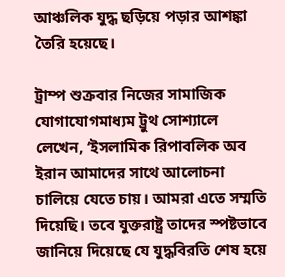আঞ্চলিক যুদ্ধ ছড়িয়ে পড়ার আশঙ্কা তৈরি হয়েছে।

ট্রাম্প শুক্রবার নিজের সামাজিক যোগাযোগমাধ্যম ট্রুথ সোশ্যালে লেখেন, ‘ইসলামিক রিপাবলিক অব ইরান আমাদের সাথে আলোচনা চালিয়ে যেতে চায়। আমরা এতে সম্মতি দিয়েছি। তবে যুক্তরাষ্ট্র তাদের স্পষ্টভাবে জানিয়ে দিয়েছে যে যুদ্ধবিরতি শেষ হয়ে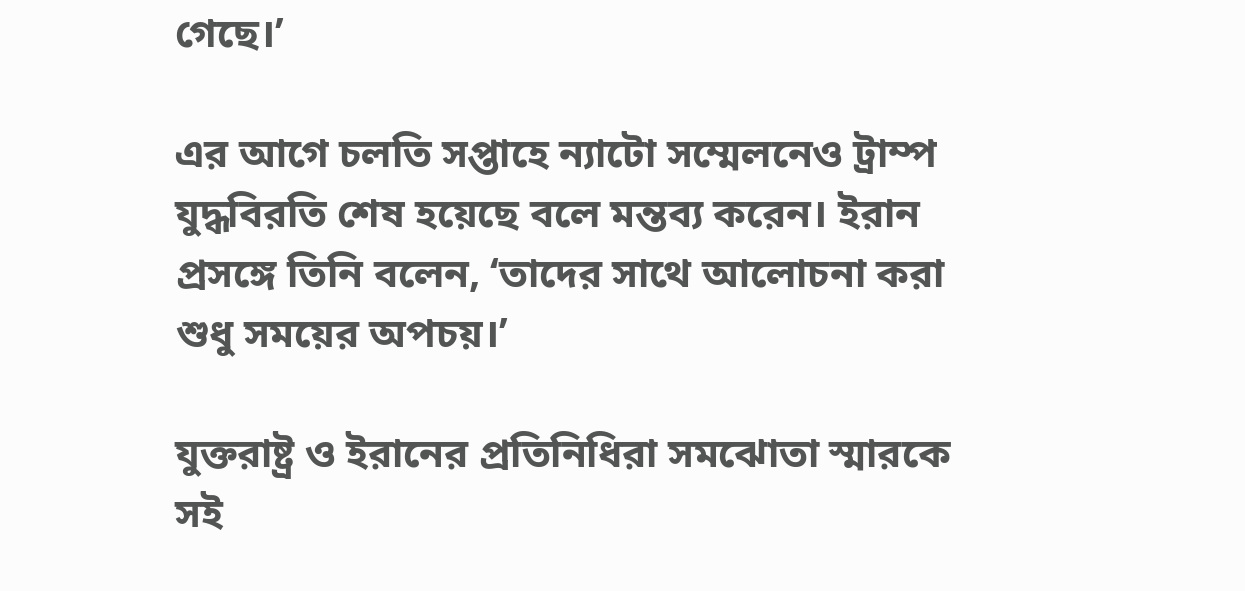গেছে।’

এর আগে চলতি সপ্তাহে ন্যাটো সম্মেলনেও ট্রাম্প যুদ্ধবিরতি শেষ হয়েছে বলে মন্তব্য করেন। ইরান প্রসঙ্গে তিনি বলেন, ‘তাদের সাথে আলোচনা করা শুধু সময়ের অপচয়।’

যুক্তরাষ্ট্র ও ইরানের প্রতিনিধিরা সমঝোতা স্মারকে সই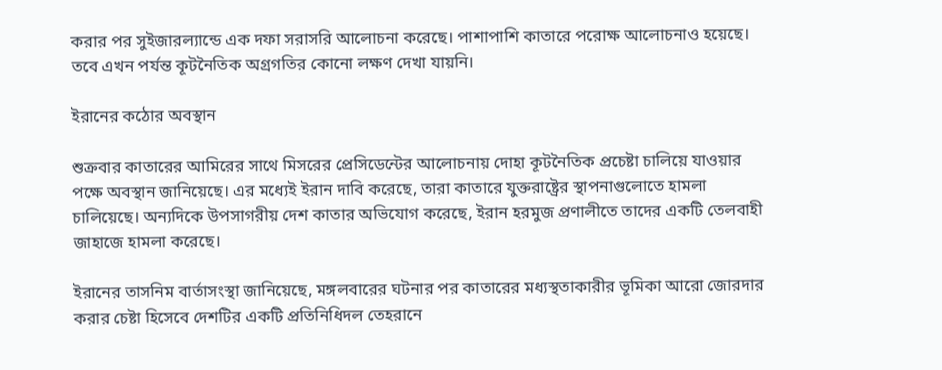করার পর সুইজারল্যান্ডে এক দফা সরাসরি আলোচনা করেছে। পাশাপাশি কাতারে পরোক্ষ আলোচনাও হয়েছে। তবে এখন পর্যন্ত কূটনৈতিক অগ্রগতির কোনো লক্ষণ দেখা যায়নি।

ইরানের কঠোর অবস্থান

শুক্রবার কাতারের আমিরের সাথে মিসরের প্রেসিডেন্টের আলোচনায় দোহা কূটনৈতিক প্রচেষ্টা চালিয়ে যাওয়ার পক্ষে অবস্থান জানিয়েছে। এর মধ্যেই ইরান দাবি করেছে, তারা কাতারে যুক্তরাষ্ট্রের স্থাপনাগুলোতে হামলা চালিয়েছে। অন্যদিকে উপসাগরীয় দেশ কাতার অভিযোগ করেছে, ইরান হরমুজ প্রণালীতে তাদের একটি তেলবাহী জাহাজে হামলা করেছে।

ইরানের তাসনিম বার্তাসংস্থা জানিয়েছে, মঙ্গলবারের ঘটনার পর কাতারের মধ্যস্থতাকারীর ভূমিকা আরো জোরদার করার চেষ্টা হিসেবে দেশটির একটি প্রতিনিধিদল তেহরানে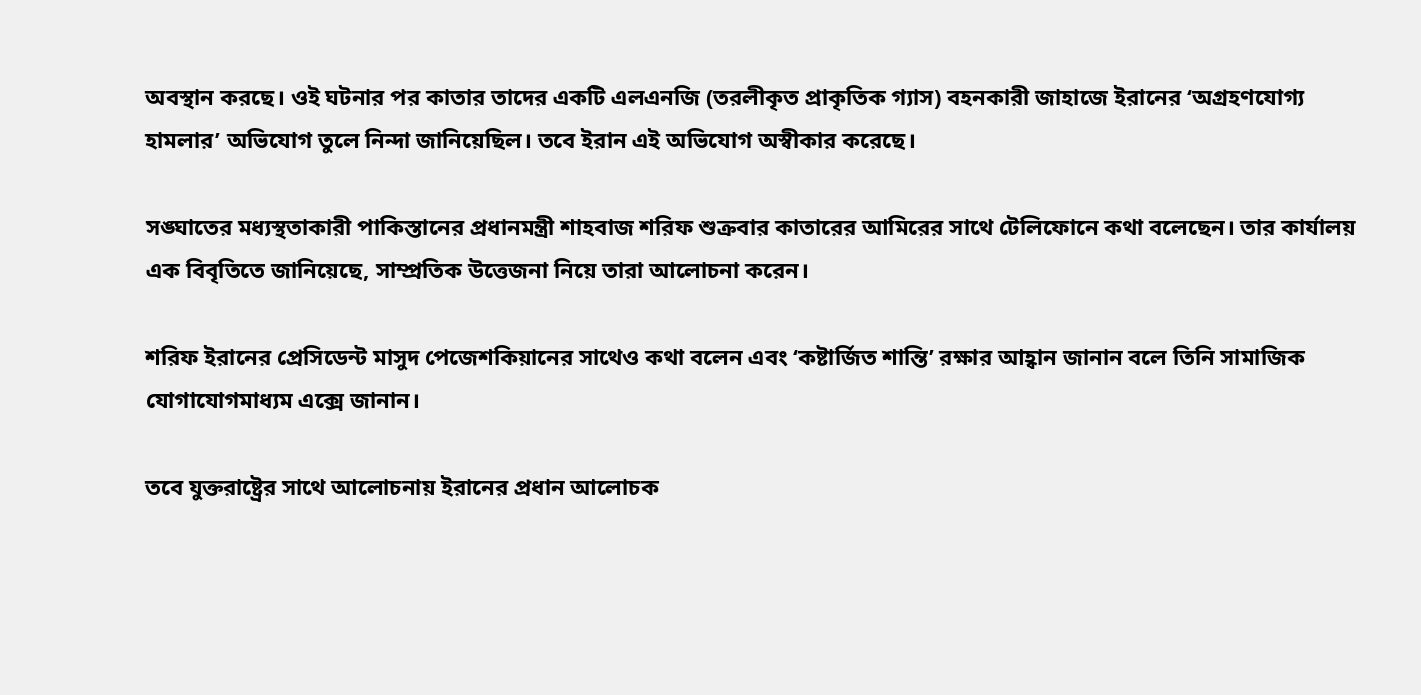অবস্থান করছে। ওই ঘটনার পর কাতার তাদের একটি এলএনজি (তরলীকৃত প্রাকৃতিক গ্যাস) বহনকারী জাহাজে ইরানের ‘অগ্রহণযোগ্য হামলার’ অভিযোগ তুলে নিন্দা জানিয়েছিল। তবে ইরান এই অভিযোগ অস্বীকার করেছে।

সঙ্ঘাতের মধ্যস্থতাকারী পাকিস্তানের প্রধানমন্ত্রী শাহবাজ শরিফ শুক্রবার কাতারের আমিরের সাথে টেলিফোনে কথা বলেছেন। তার কার্যালয় এক বিবৃতিতে জানিয়েছে, সাম্প্রতিক উত্তেজনা নিয়ে তারা আলোচনা করেন।

শরিফ ইরানের প্রেসিডেন্ট মাসুদ পেজেশকিয়ানের সাথেও কথা বলেন এবং ‘কষ্টার্জিত শান্তি’ রক্ষার আহ্বান জানান বলে তিনি সামাজিক যোগাযোগমাধ্যম এক্সে জানান।

তবে যুক্তরাষ্ট্রের সাথে আলোচনায় ইরানের প্রধান আলোচক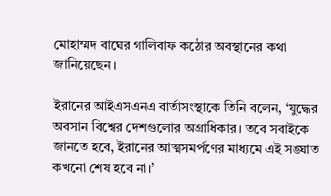মোহাম্মদ বাঘের গালিবাফ কঠোর অবস্থানের কথা জানিয়েছেন।

ইরানের আইএসএনএ বার্তাসংস্থাকে তিনি বলেন, ‘যুদ্ধের অবসান বিশ্বের দেশগুলোর অগ্রাধিকার। তবে সবাইকে জানতে হবে, ইরানের আত্মসমর্পণের মাধ্যমে এই সঙ্ঘাত কখনো শেষ হবে না।’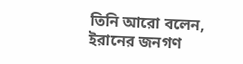তিনি আরো বলেন, ইরানের জনগণ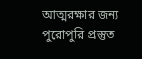আত্মরক্ষার জন্য পুরোপুরি প্রস্তুত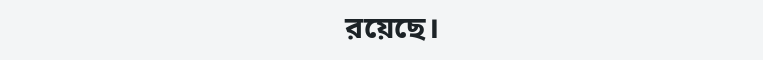রয়েছে।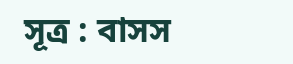সূত্র : বাসস